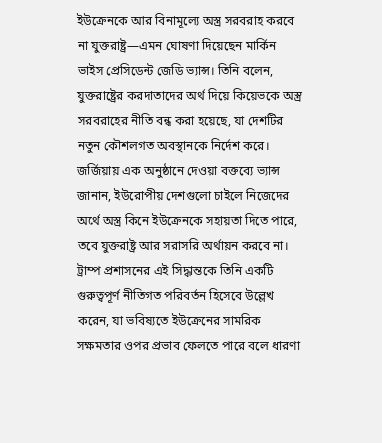ইউক্রেনকে আর বিনামূল্যে অস্ত্র সরবরাহ করবে না যুক্তরাষ্ট্র—এমন ঘোষণা দিয়েছেন মার্কিন ভাইস প্রেসিডেন্ট জেডি ভ্যান্স। তিনি বলেন, যুক্তরাষ্ট্রের করদাতাদের অর্থ দিয়ে কিয়েভকে অস্ত্র সরবরাহের নীতি বন্ধ করা হয়েছে, যা দেশটির নতুন কৌশলগত অবস্থানকে নির্দেশ করে।
জর্জিয়ায় এক অনুষ্ঠানে দেওয়া বক্তব্যে ভ্যান্স জানান, ইউরোপীয় দেশগুলো চাইলে নিজেদের অর্থে অস্ত্র কিনে ইউক্রেনকে সহায়তা দিতে পারে, তবে যুক্তরাষ্ট্র আর সরাসরি অর্থায়ন করবে না। ট্রাম্প প্রশাসনের এই সিদ্ধান্তকে তিনি একটি গুরুত্বপূর্ণ নীতিগত পরিবর্তন হিসেবে উল্লেখ করেন, যা ভবিষ্যতে ইউক্রেনের সামরিক সক্ষমতার ওপর প্রভাব ফেলতে পারে বলে ধারণা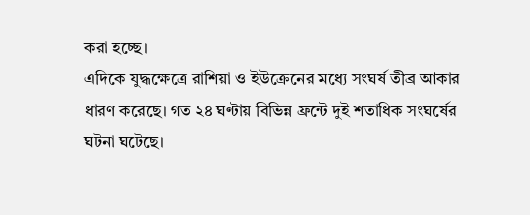করা হচ্ছে।
এদিকে যুদ্ধক্ষেত্রে রাশিয়া ও ইউক্রেনের মধ্যে সংঘর্ষ তীব্র আকার ধারণ করেছে। গত ২৪ ঘণ্টায় বিভিন্ন ফ্রন্টে দুই শতাধিক সংঘর্ষের ঘটনা ঘটেছে।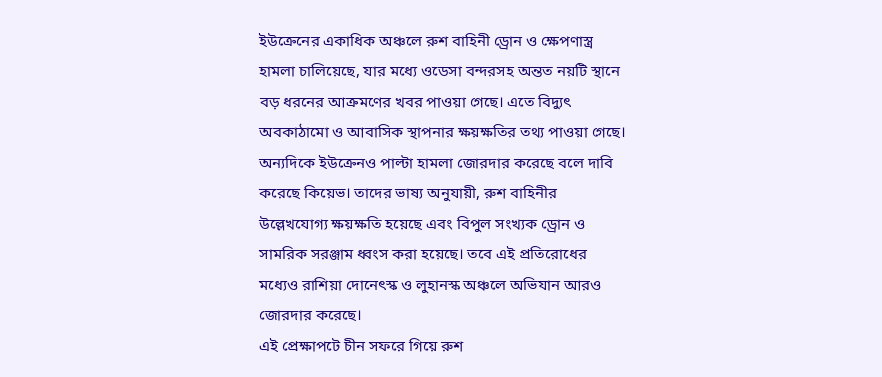ইউক্রেনের একাধিক অঞ্চলে রুশ বাহিনী ড্রোন ও ক্ষেপণাস্ত্র হামলা চালিয়েছে, যার মধ্যে ওডেসা বন্দরসহ অন্তত নয়টি স্থানে বড় ধরনের আক্রমণের খবর পাওয়া গেছে। এতে বিদ্যুৎ অবকাঠামো ও আবাসিক স্থাপনার ক্ষয়ক্ষতির তথ্য পাওয়া গেছে।
অন্যদিকে ইউক্রেনও পাল্টা হামলা জোরদার করেছে বলে দাবি করেছে কিয়েভ। তাদের ভাষ্য অনুযায়ী, রুশ বাহিনীর উল্লেখযোগ্য ক্ষয়ক্ষতি হয়েছে এবং বিপুল সংখ্যক ড্রোন ও সামরিক সরঞ্জাম ধ্বংস করা হয়েছে। তবে এই প্রতিরোধের মধ্যেও রাশিয়া দোনেৎস্ক ও লুহানস্ক অঞ্চলে অভিযান আরও জোরদার করেছে।
এই প্রেক্ষাপটে চীন সফরে গিয়ে রুশ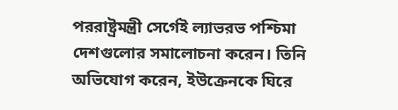পররাষ্ট্রমন্ত্রী সের্গেই ল্যাভরভ পশ্চিমা দেশগুলোর সমালোচনা করেন। তিনি অভিযোগ করেন, ইউক্রেনকে ঘিরে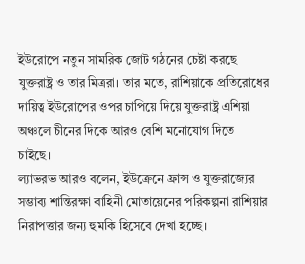ইউরোপে নতুন সামরিক জোট গঠনের চেষ্টা করছে যুক্তরাষ্ট্র ও তার মিত্ররা। তার মতে, রাশিয়াকে প্রতিরোধের দায়িত্ব ইউরোপের ওপর চাপিয়ে দিয়ে যুক্তরাষ্ট্র এশিয়া অঞ্চলে চীনের দিকে আরও বেশি মনোযোগ দিতে চাইছে।
ল্যাভরভ আরও বলেন, ইউক্রেনে ফ্রান্স ও যুক্তরাজ্যের সম্ভাব্য শান্তিরক্ষা বাহিনী মোতায়েনের পরিকল্পনা রাশিয়ার নিরাপত্তার জন্য হুমকি হিসেবে দেখা হচ্ছে।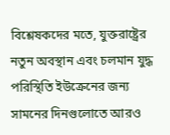বিশ্লেষকদের মতে, যুক্তরাষ্ট্রের নতুন অবস্থান এবং চলমান যুদ্ধ পরিস্থিতি ইউক্রেনের জন্য সামনের দিনগুলোতে আরও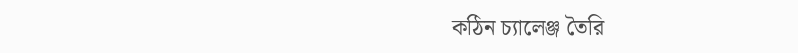কঠিন চ্যালেঞ্জ তৈরি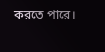করতে পারে।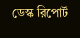ডেস্ক রিপোর্ট